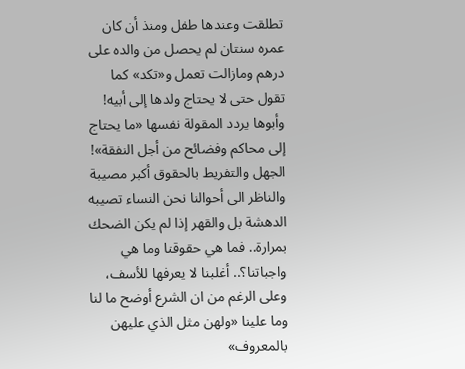تطلقت وعندها طفل ومنذ أن كان عمره سنتان لم يحصل من والده على درهم ومازالت تعمل و«تكد» كما تقول حتى لا يحتاج ولدها إلى أبيه! وأبوها يردد المقولة نفسها «ما يحتاج إلى محاكم وفضائح من أجل النفقة»! الجهل والتفريط بالحقوق أكبر مصيبة والناظر الى أحوالنا نحن النساء تصيبه الدهشة بل والقهر إذا لم يكن الضحك بمرارة.. فما هي حقوقنا وما هي واجباتنا؟.. أغلبنا لا يعرفها للأسف، وعلى الرغم من ان الشرع أوضح ما لنا وما علينا «ولهن مثل الذي عليهن بالمعروف»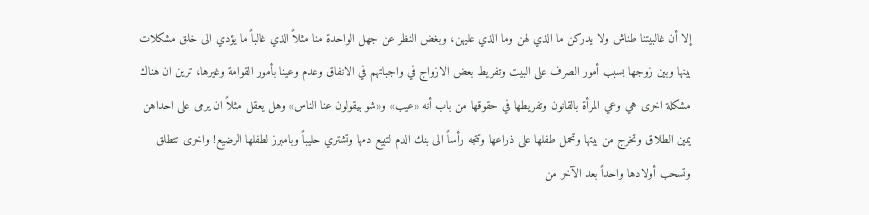إلا أن غالبيتنا طناش ولا يدركن ما الذي لهن وما الذي عليهن، وبغض النظر عن جهل الواحدة منا مثلاً الذي غالباً ما يؤدي الى خلق مشكلات بينها وبين زوجها بسبب أمور الصرف على البيت وتفريط بعض الازواج في واجباتهم في الانفاق وعدم وعينا بأمور القوامة وغيرها، ترين ان هناك مشكلة اخرى هي وعي المرأة بالقانون وتفريطها في حقوقها من باب أنه «عيب» و«شو بيقولون عنا الناس» وهل يعقل مثلاً ان يرمى على احداهن يمين الطلاق وتخرج من بيتها وتحمل طفلها على ذراعها وتتجه رأساً الى بنك الدم لتبيع دمها وتشتري حليباً وبامبرز لطفلها الرضيع! واخرى تتطلق وتسحب أولادها واحداً بعد الآخر من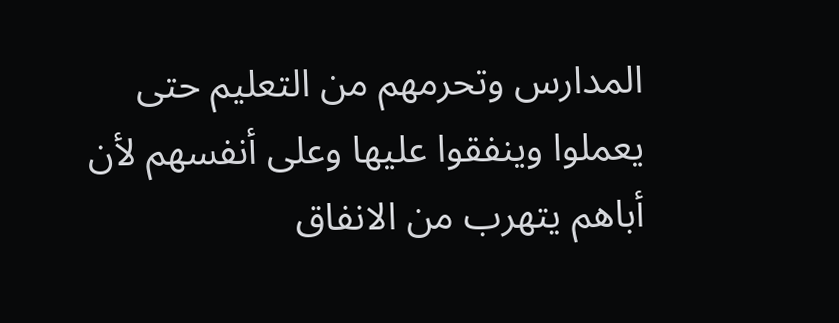المدارس وتحرمهم من التعليم حتى يعملوا وينفقوا عليها وعلى أنفسهم لأن أباهم يتهرب من الانفاق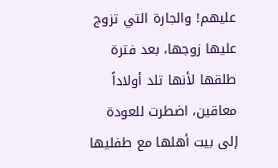عليهم! والجارة التي تزوج عليها زوجها، بعد فترة طلقها لأنها تلد أولاداً معاقين، اضطرت للعودة إلى بيت أهلها مع طفليها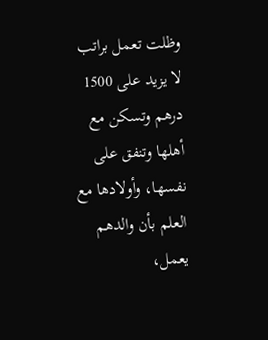وظلت تعمل براتب لا يزيد على 1500 درهم وتسكن مع أهلها وتنفق على نفسها، وأولادها مع العلم بأن والدهم يعمل،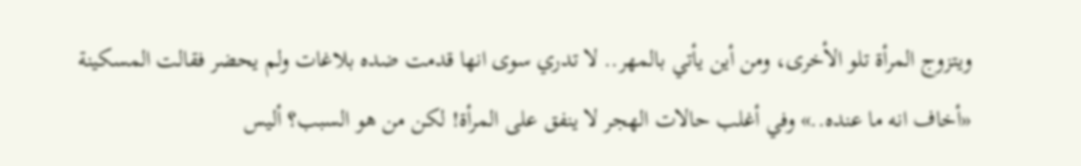ويتزوج المرأة تلو الأخرى، ومن أين يأتي بالمهر.. لا تدري سوى انها قدمت ضده بلاغات ولم يحضر فقالت المسكينة «أخاف انه ما عنده..» وفي أغلب حالات الهجر لا ينفق على المرأة! لكن من هو السبب؟ أليس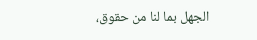الجهل بما لنا من حقوق،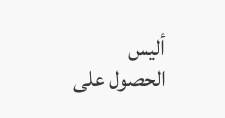أليس الحصول على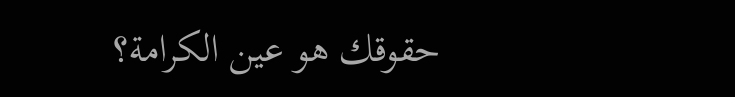حقوقك هو عين الكرامة؟